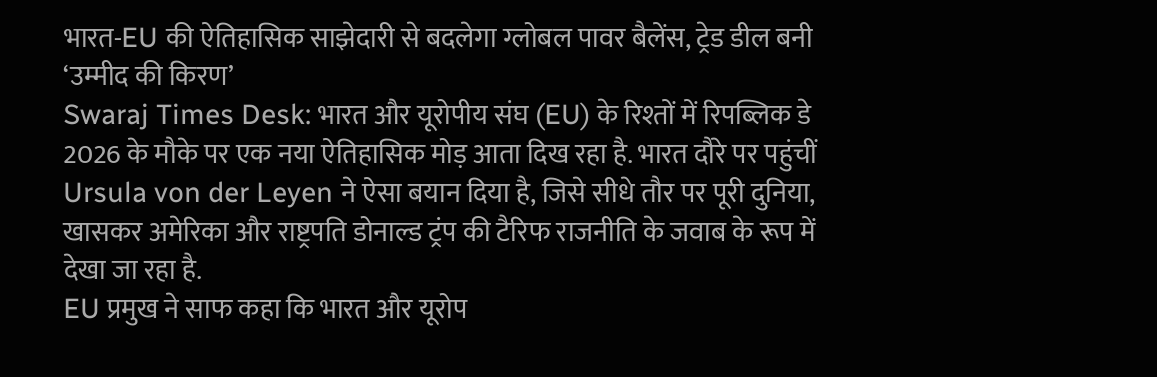भारत-EU की ऐतिहासिक साझेदारी से बदलेगा ग्लोबल पावर बैलेंस, ट्रेड डील बनी ‘उम्मीद की किरण’
Swaraj Times Desk: भारत और यूरोपीय संघ (EU) के रिश्तों में रिपब्लिक डे 2026 के मौके पर एक नया ऐतिहासिक मोड़ आता दिख रहा है. भारत दौरे पर पहुंचीं Ursula von der Leyen ने ऐसा बयान दिया है, जिसे सीधे तौर पर पूरी दुनिया, खासकर अमेरिका और राष्ट्रपति डोनाल्ड ट्रंप की टैरिफ राजनीति के जवाब के रूप में देखा जा रहा है.
EU प्रमुख ने साफ कहा कि भारत और यूरोप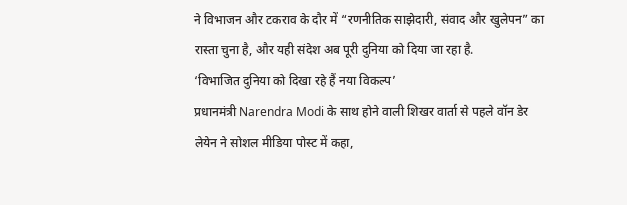ने विभाजन और टकराव के दौर में “रणनीतिक साझेदारी, संवाद और खुलेपन” का रास्ता चुना है, और यही संदेश अब पूरी दुनिया को दिया जा रहा है.
‘विभाजित दुनिया को दिखा रहे हैं नया विकल्प’
प्रधानमंत्री Narendra Modi के साथ होने वाली शिखर वार्ता से पहले वॉन डेर लेयेन ने सोशल मीडिया पोस्ट में कहा,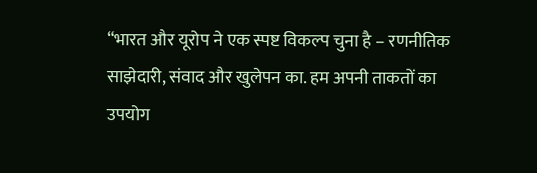“भारत और यूरोप ने एक स्पष्ट विकल्प चुना है – रणनीतिक साझेदारी, संवाद और खुलेपन का. हम अपनी ताकतों का उपयोग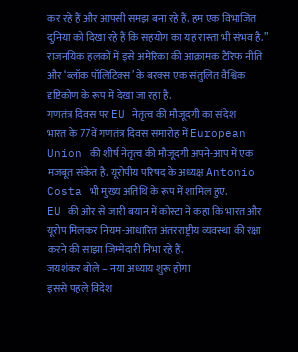कर रहे हैं और आपसी समझ बना रहे हैं. हम एक विभाजित दुनिया को दिखा रहे हैं कि सहयोग का यह रास्ता भी संभव है.”
राजनयिक हलकों में इसे अमेरिका की आक्रामक टैरिफ नीति और ‘ब्लॉक पॉलिटिक्स’ के बरक्स एक संतुलित वैश्विक दृष्टिकोण के रूप में देखा जा रहा है.
गणतंत्र दिवस पर EU नेतृत्व की मौजूदगी का संदेश
भारत के 77वें गणतंत्र दिवस समारोह में European Union की शीर्ष नेतृत्व की मौजूदगी अपने-आप में एक मजबूत संकेत है. यूरोपीय परिषद के अध्यक्ष Antonio Costa भी मुख्य अतिथि के रूप में शामिल हुए.
EU की ओर से जारी बयान में कोस्टा ने कहा कि भारत और यूरोप मिलकर नियम-आधारित अंतरराष्ट्रीय व्यवस्था की रक्षा करने की साझा जिम्मेदारी निभा रहे हैं.
जयशंकर बोले – नया अध्याय शुरू होगा
इससे पहले विदेश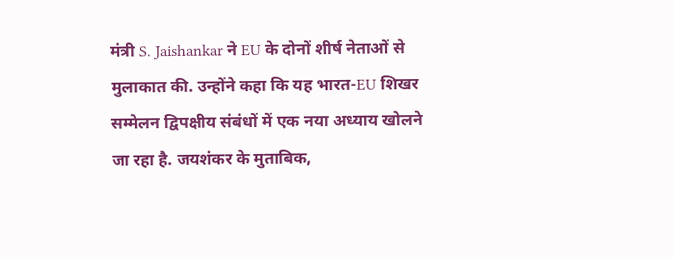मंत्री S. Jaishankar ने EU के दोनों शीर्ष नेताओं से मुलाकात की. उन्होंने कहा कि यह भारत-EU शिखर सम्मेलन द्विपक्षीय संबंधों में एक नया अध्याय खोलने जा रहा है. जयशंकर के मुताबिक,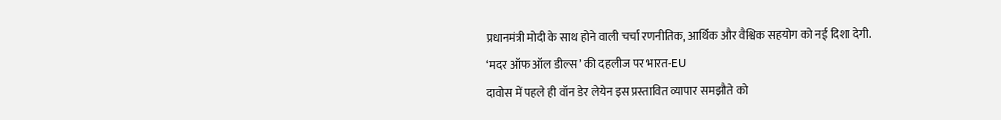प्रधानमंत्री मोदी के साथ होने वाली चर्चा रणनीतिक, आर्थिक और वैश्विक सहयोग को नई दिशा देगी.
‘मदर ऑफ ऑल डील्स’ की दहलीज पर भारत-EU
दावोस में पहले ही वॉन डेर लेयेन इस प्रस्तावित व्यापार समझौते को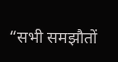“सभी समझौतों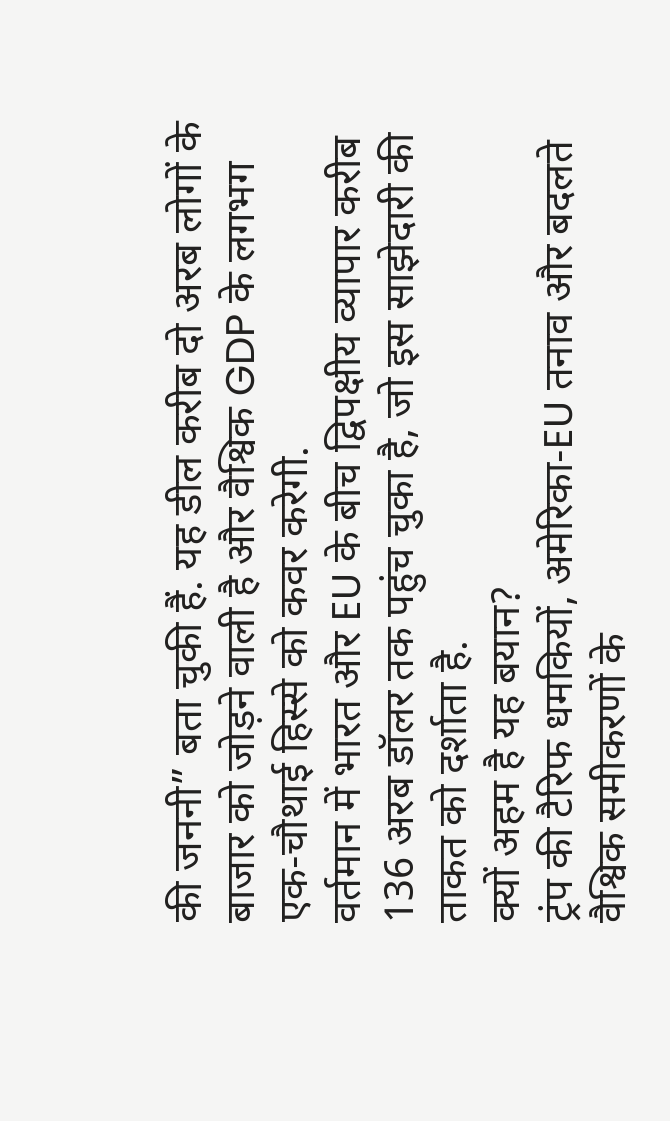की जननी” बता चुकी हैं. यह डील करीब दो अरब लोगों के बाजार को जोड़ने वाली है और वैश्विक GDP के लगभग एक-चौथाई हिस्से को कवर करेगी.
वर्तमान में भारत और EU के बीच द्विपक्षीय व्यापार करीब 136 अरब डॉलर तक पहुंच चुका है, जो इस साझेदारी की ताकत को दर्शाता है.
क्यों अहम है यह बयान?
ट्रंप की टैरिफ धमकियों, अमेरिका-EU तनाव और बदलते वैश्विक समीकरणों के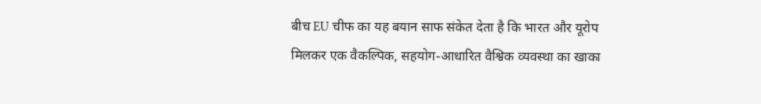बीच EU चीफ का यह बयान साफ संकेत देता है कि भारत और यूरोप मिलकर एक वैकल्पिक, सहयोग-आधारित वैश्विक व्यवस्था का खाका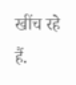खींच रहे हैं.